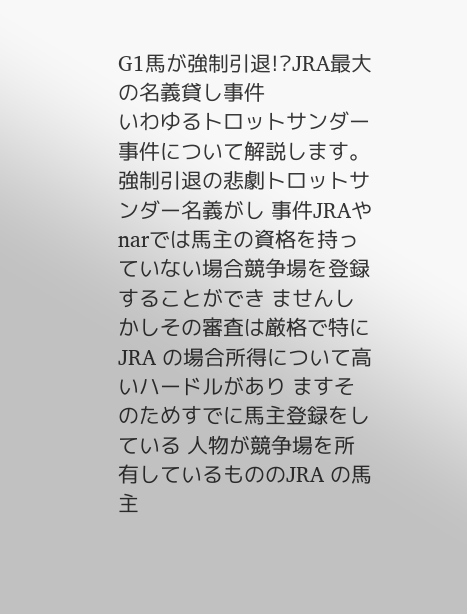G1馬が強制引退!?JRA最大の名義貸し事件
いわゆるトロットサンダー事件について解説します。
強制引退の悲劇トロットサンダー名義がし 事件JRAやnarでは馬主の資格を持っ ていない場合競争場を登録することができ ませんしかしその審査は厳格で特にJRA の場合所得について高いハードルがあり ますそのためすでに馬主登録をしている 人物が競争場を所有しているもののJRA の馬主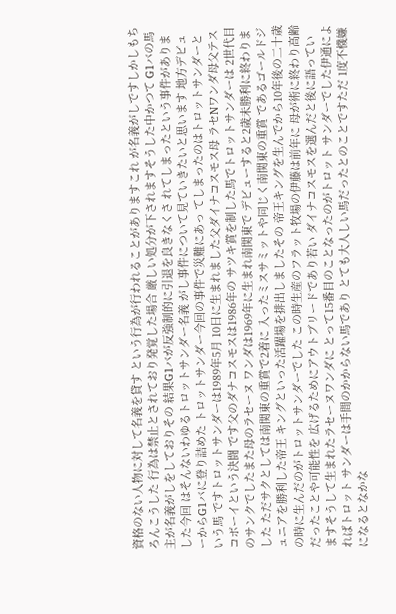資格のない人物に対して名義を貸す という行為が行われることがありますこれ が名義がしですしかしもちろんこうした 行為は禁止とされており発覚した場合 厳しい処分が下されますそうした中かつて G1バの馬主が名義がしをしておりその 結果G1バが反強制的に引退を良きなくさ れてしまったという事件がありました今回 はそんないわゆるトロットサンダー名義 がし事件について見ていきたいと思います 地方デビューからG1バに登り詰めた トロットサンダー今回の事件で災難にあっ てしまったのはトロットサンダーという馬 ですトロットサンダーは1989年5月 10日に生まれました父ダイナコスモス母 ラセNワンダ母父テスコボーイという決闘 です父のダナコスモスは1986年の サツキ賞を制した馬でトロットサンダーは 2世代目のサンクでしたまた母のラセーヌ ワンダは1969年に生まれ南関東で デビューすると2歳未勝利に終わりました ただサクとしては南関東の重賞で2着に 入ったミスサミットや同じく南関東の重賞 であるゴールドジュニアを勝利した帝王 キングといった活躍場を排出しましたその 帝王キングを生んでから10年後の二十歳 の時に生んだのがトロットサンダーでした この時生産のフラット牧場の伊藤は前年に 母が術に終わり高齢だったことや可能性を 広げるためにアウトブリードであり若い ダイナコスモスを選んだと後に語ってい ますそうして生まれたラセーヌワンダに とって15番目のことなったのがトロット サンダーでした伊通によればトロット サンダーは手間のかからない馬であり とても大人しい馬だったとのことですただ 1度不機嫌になるとなかな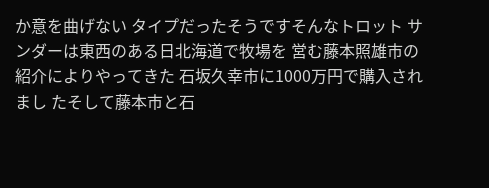か意を曲げない タイプだったそうですそんなトロット サンダーは東西のある日北海道で牧場を 営む藤本照雄市の紹介によりやってきた 石坂久幸市に1000万円で購入されまし たそして藤本市と石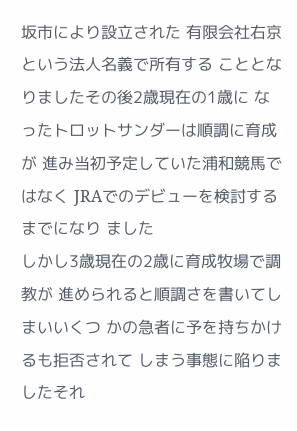坂市により設立された 有限会社右京という法人名義で所有する こととなりましたその後2歳現在の1歳に なったトロットサンダーは順調に育成が 進み当初予定していた浦和競馬ではなく JRAでのデビューを検討するまでになり ました
しかし3歳現在の2歳に育成牧場で調教が 進められると順調さを書いてしまいいくつ かの急者に予を持ちかけるも拒否されて しまう事態に陥りましたそれ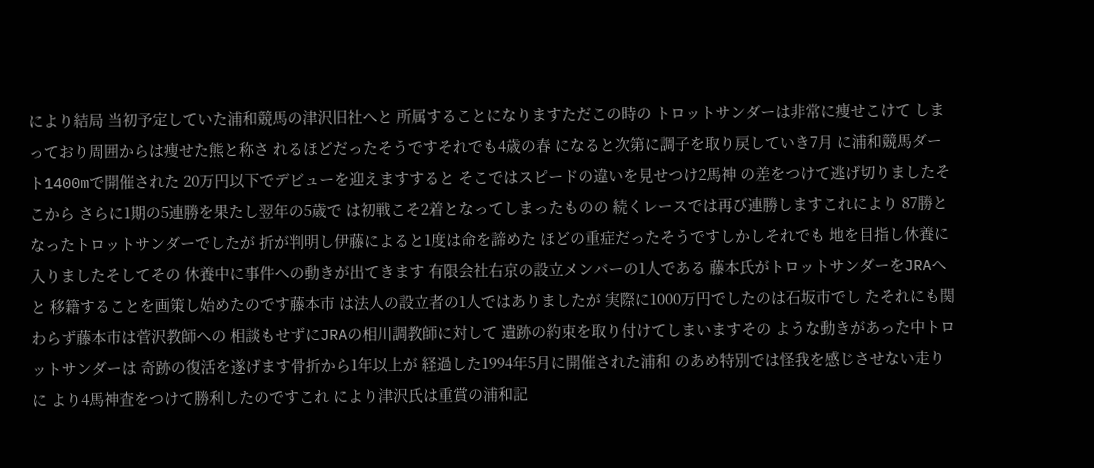により結局 当初予定していた浦和競馬の津沢旧社へと 所属することになりますただこの時の トロットサンダーは非常に痩せこけて しまっており周囲からは痩せた熊と称さ れるほどだったそうですそれでも4歳の春 になると次第に調子を取り戻していき7月 に浦和競馬ダート1400mで開催された 20万円以下でデビューを迎えますすると そこではスピードの違いを見せつけ2馬神 の差をつけて逃げ切りましたそこから さらに1期の5連勝を果たし翌年の5歳で は初戦こそ2着となってしまったものの 続くレースでは再び連勝しますこれにより 87勝となったトロットサンダーでしたが 折が判明し伊藤によると1度は命を諦めた ほどの重症だったそうですしかしそれでも 地を目指し休養に入りましたそしてその 休養中に事件への動きが出てきます 有限会社右京の設立メンバーの1人である 藤本氏がトロットサンダーをJRAへと 移籍することを画策し始めたのです藤本市 は法人の設立者の1人ではありましたが 実際に1000万円でしたのは石坂市でし たそれにも関わらず藤本市は菅沢教師への 相談もせずにJRAの相川調教師に対して 遺跡の約束を取り付けてしまいますその ような動きがあった中トロットサンダーは 奇跡の復活を遂げます骨折から1年以上が 経過した1994年5月に開催された浦和 のあめ特別では怪我を感じさせない走りに より4馬神査をつけて勝利したのですこれ により津沢氏は重賞の浦和記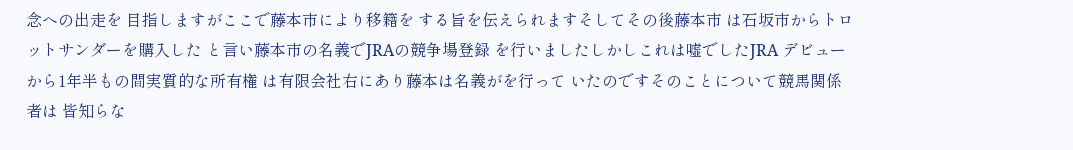念への出走を 目指しますがここで藤本市により移籍を する旨を伝えられますそしてその後藤本市 は石坂市からトロットサンダーを購入した と言い藤本市の名義でJRAの競争場登録 を行いましたしかしこれは嘘でしたJRA デビューから1年半もの間実質的な所有権 は有限会社右にあり藤本は名義がを行って いたのですそのことについて競馬関係者は 皆知らな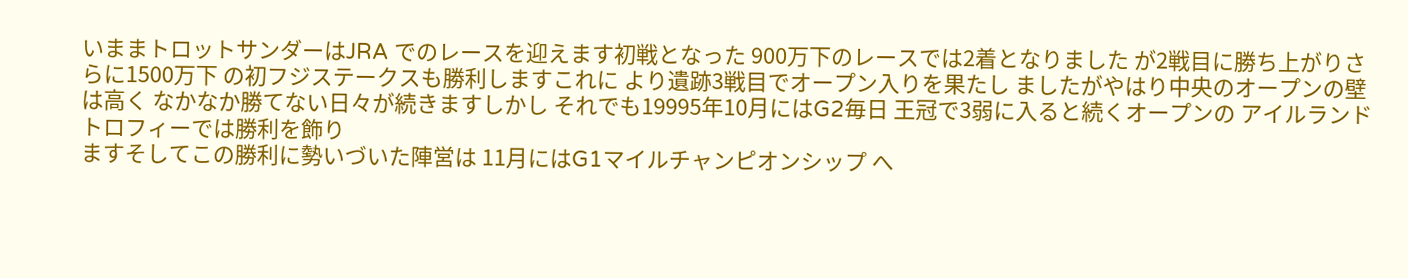いままトロットサンダーはJRA でのレースを迎えます初戦となった 900万下のレースでは2着となりました が2戦目に勝ち上がりさらに1500万下 の初フジステークスも勝利しますこれに より遺跡3戦目でオープン入りを果たし ましたがやはり中央のオープンの壁は高く なかなか勝てない日々が続きますしかし それでも19995年10月にはG2毎日 王冠で3弱に入ると続くオープンの アイルランドトロフィーでは勝利を飾り
ますそしてこの勝利に勢いづいた陣営は 11月にはG1マイルチャンピオンシップ へ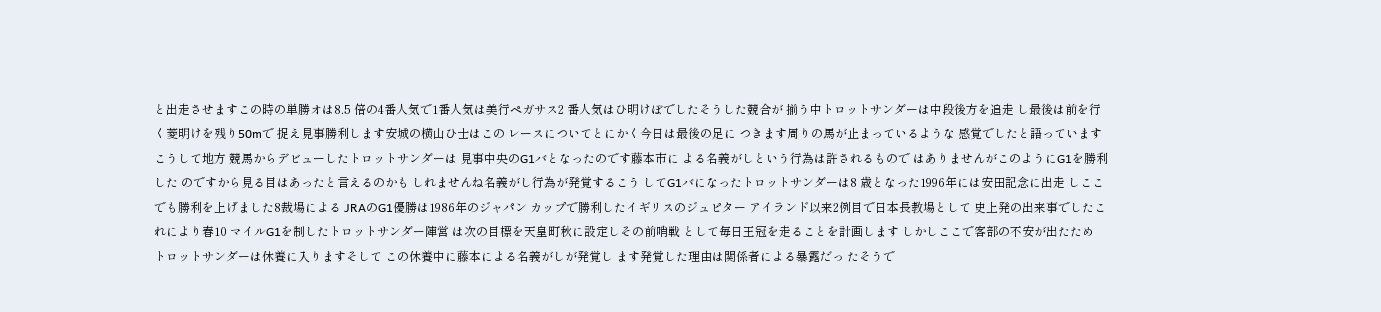と出走させますこの時の単勝オは8.5 倍の4番人気で1番人気は美行ペガサス2 番人気はひ明けぼでしたそうした競合が 揃う中トロットサンダーは中段後方を追走 し最後は前を行く菱明けを残り50mで 捉え見事勝利します安城の横山ひ士はこの レースについてとにかく今日は最後の足に つきます周りの馬が止まっているような 感覚でしたと語っていますこうして地方 競馬からデビューしたトロットサンダーは 見事中央のG1バとなったのです藤本市に よる名義がしという行為は許されるもので はありませんがこのようにG1を勝利した のですから見る目はあったと言えるのかも しれませんね名義がし行為が発覚するこう してG1バになったトロットサンダーは8 歳となった1996年には安田記念に出走 しここでも勝利を上げました8裁場による JRAのG1優勝は1986年のジャパン カップで勝利したイギリスのジュピター アイランド以来2例目で日本長教場として 史上発の出来事でしたこれにより春10 マイルG1を制したトロットサンダー陣営 は次の目標を天皇町秋に設定しその前哨戦 として毎日王冠を走ることを計画します しかしここで客部の不安が出たため トロットサンダーは休養に入りますそして この休養中に藤本による名義がしが発覚し ます発覚した理由は関係者による暴露だっ たそうで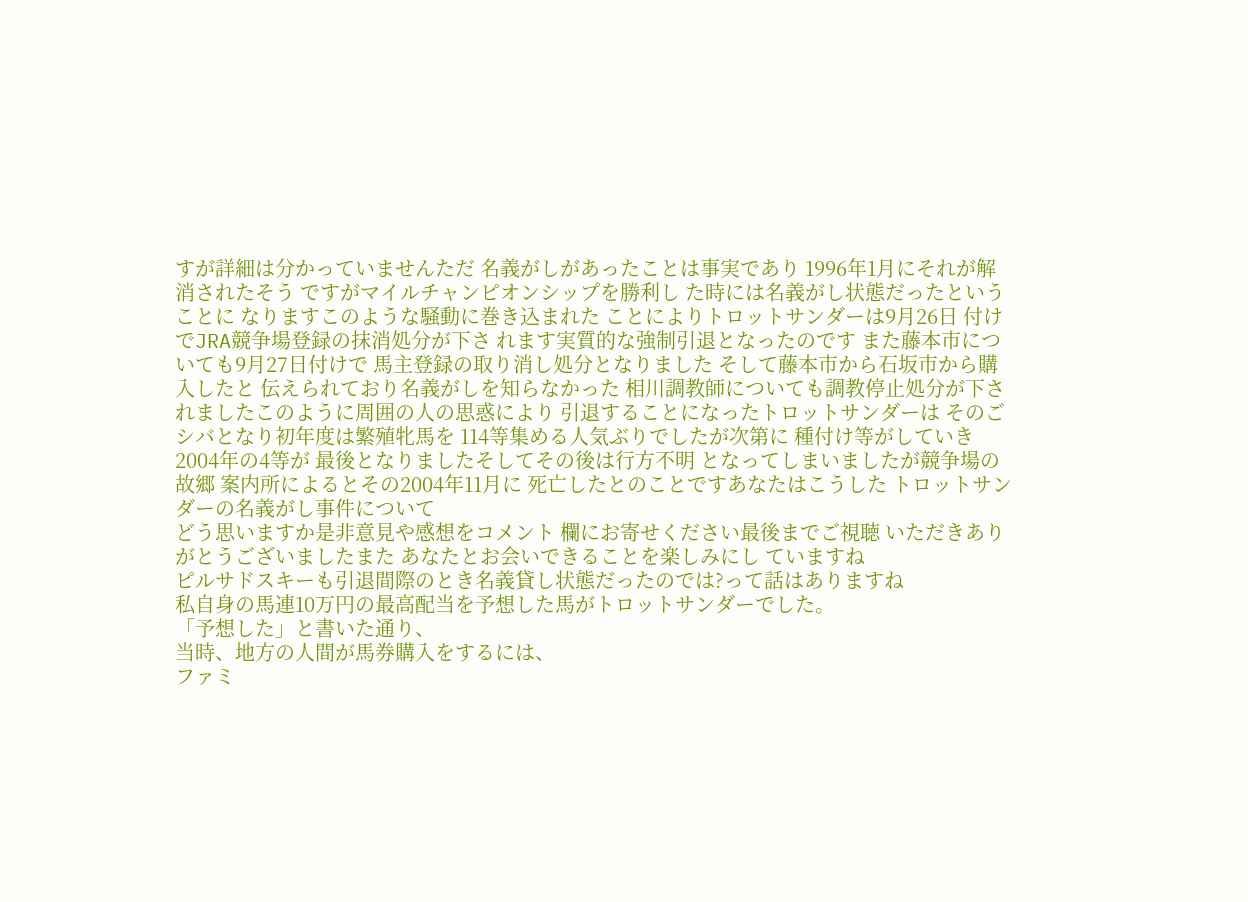すが詳細は分かっていませんただ 名義がしがあったことは事実であり 1996年1月にそれが解消されたそう ですがマイルチャンピオンシップを勝利し た時には名義がし状態だったということに なりますこのような騒動に巻き込まれた ことによりトロットサンダーは9月26日 付けでJRA競争場登録の抹消処分が下さ れます実質的な強制引退となったのです また藤本市についても9月27日付けで 馬主登録の取り消し処分となりました そして藤本市から石坂市から購入したと 伝えられており名義がしを知らなかった 相川調教師についても調教停止処分が下さ れましたこのように周囲の人の思惑により 引退することになったトロットサンダーは そのごシバとなり初年度は繁殖牝馬を 114等集める人気ぶりでしたが次第に 種付け等がしていき2004年の4等が 最後となりましたそしてその後は行方不明 となってしまいましたが競争場の故郷 案内所によるとその2004年11月に 死亡したとのことですあなたはこうした トロットサンダーの名義がし事件について
どう思いますか是非意見や感想をコメント 欄にお寄せください最後までご視聴 いただきありがとうございましたまた あなたとお会いできることを楽しみにし ていますね
ピルサドスキーも引退間際のとき名義貸し状態だったのでは?って話はありますね
私自身の馬連10万円の最高配当を予想した馬がトロットサンダーでした。
「予想した」と書いた通り、
当時、地方の人間が馬券購入をするには、
ファミ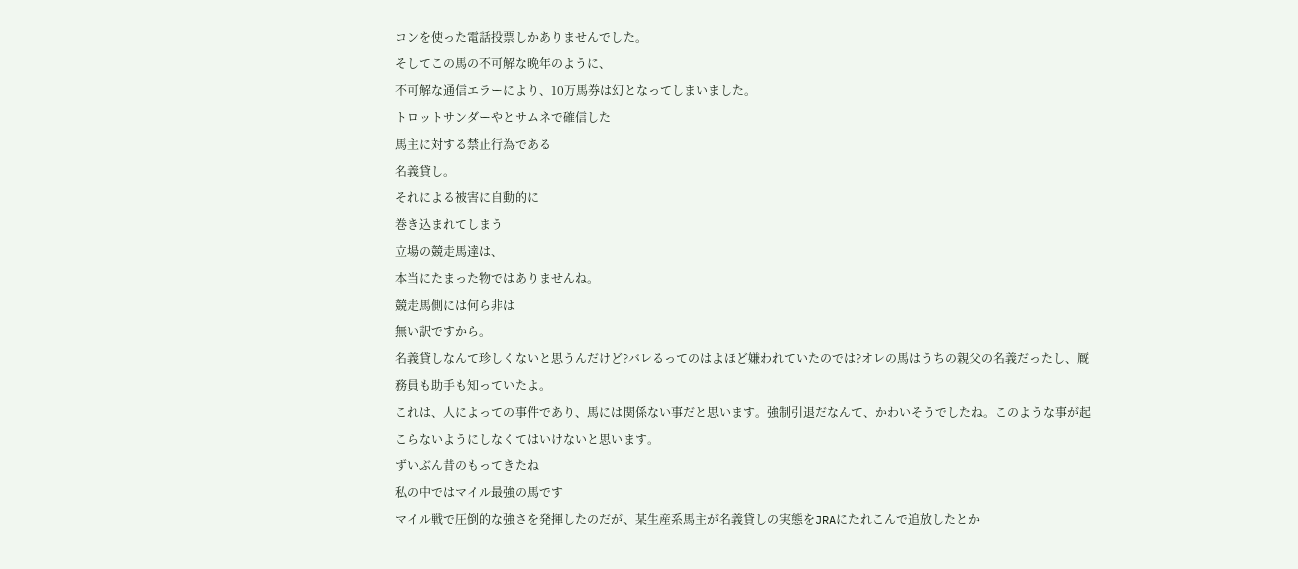コンを使った電話投票しかありませんでした。
そしてこの馬の不可解な晩年のように、
不可解な通信エラーにより、10万馬券は幻となってしまいました。
トロットサンダーやとサムネで確信した
馬主に対する禁止行為である
名義貸し。
それによる被害に自動的に
巻き込まれてしまう
立場の競走馬達は、
本当にたまった物ではありませんね。
競走馬側には何ら非は
無い訳ですから。
名義貸しなんて珍しくないと思うんだけど?バレるってのはよほど嫌われていたのでは?オレの馬はうちの親父の名義だったし、厩務員も助手も知っていたよ。
これは、人によっての事件であり、馬には関係ない事だと思います。強制引退だなんて、かわいそうでしたね。このような事が起こらないようにしなくてはいけないと思います。
ずいぶん昔のもってきたね
私の中ではマイル最強の馬です
マイル戦で圧倒的な強さを発揮したのだが、某生産系馬主が名義貸しの実態をJRAにたれこんで追放したとか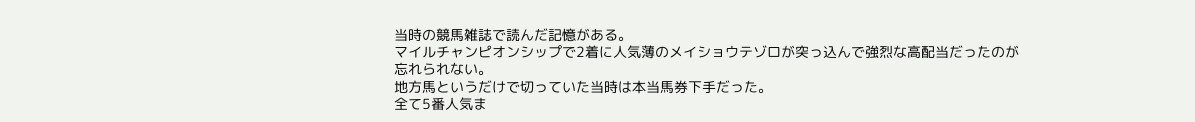当時の競馬雑誌で読んだ記憶がある。
マイルチャンピオンシップで2着に人気薄のメイショウテゾロが突っ込んで強烈な高配当だったのが
忘れられない。
地方馬というだけで切っていた当時は本当馬券下手だった。
全て5番人気ま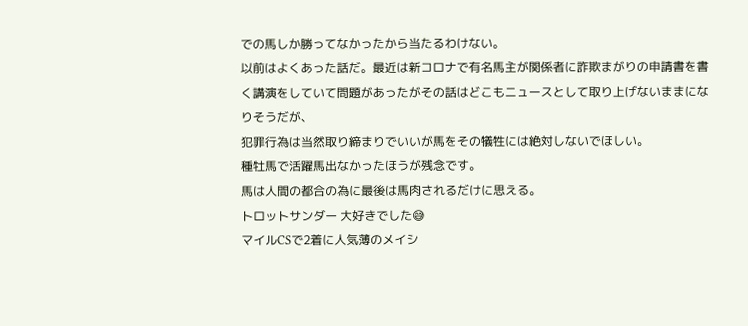での馬しか勝ってなかったから当たるわけない。
以前はよくあった話だ。最近は新コロナで有名馬主が関係者に詐欺まがりの申請書を書く講演をしていて問題があったがその話はどこもニュースとして取り上げないままになりそうだが、
犯罪行為は当然取り締まりでいいが馬をその犠牲には絶対しないでほしい。
種牡馬で活躍馬出なかったほうが残念です。
馬は人間の都合の為に最後は馬肉されるだけに思える。
トロットサンダー 大好きでした😅
マイルCSで2着に人気薄のメイシ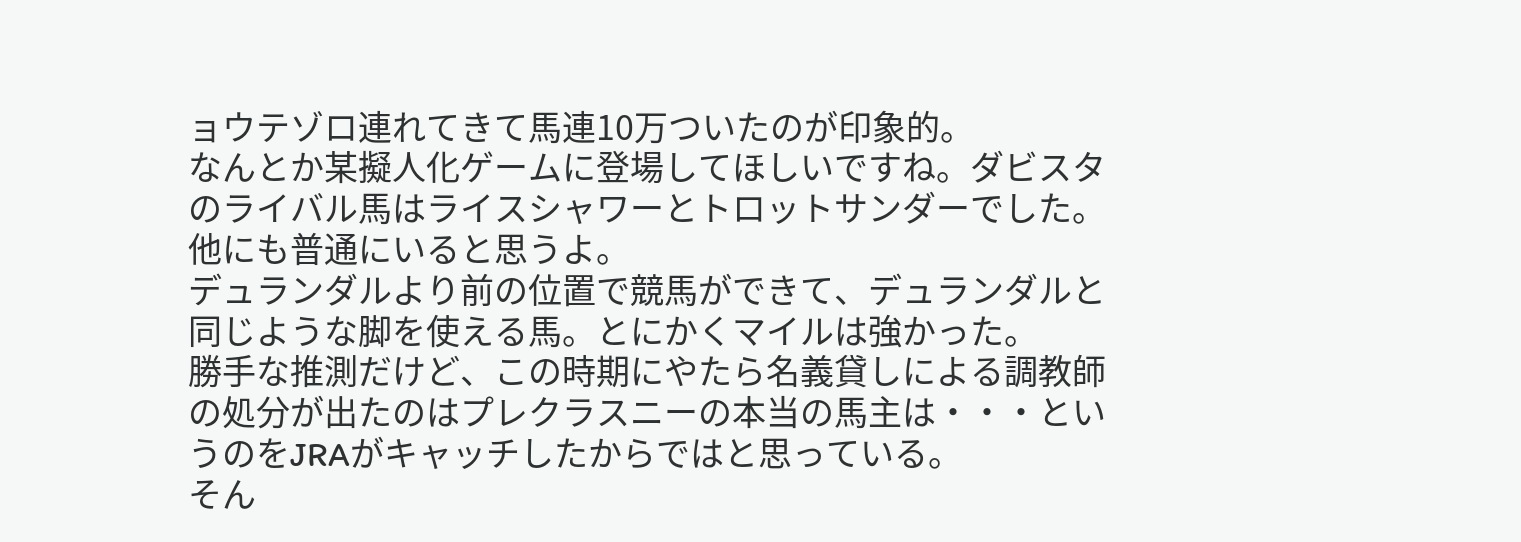ョウテゾロ連れてきて馬連10万ついたのが印象的。
なんとか某擬人化ゲームに登場してほしいですね。ダビスタのライバル馬はライスシャワーとトロットサンダーでした。
他にも普通にいると思うよ。
デュランダルより前の位置で競馬ができて、デュランダルと同じような脚を使える馬。とにかくマイルは強かった。
勝手な推測だけど、この時期にやたら名義貸しによる調教師の処分が出たのはプレクラスニーの本当の馬主は・・・というのをJRAがキャッチしたからではと思っている。
そん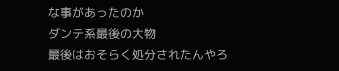な事があったのか
ダンテ系最後の大物
最後はおそらく処分されたんやろ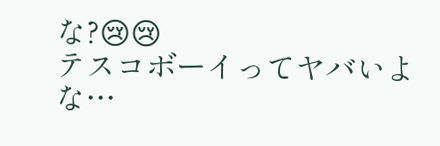な?😢😢
テスコボーイってヤバいよな…